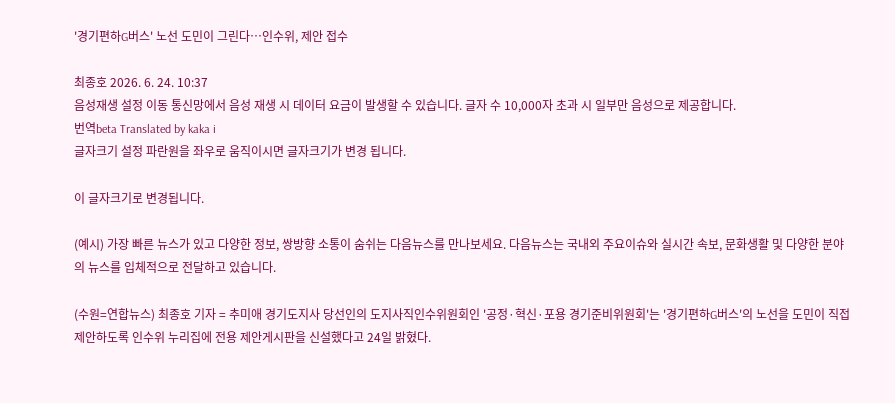'경기편하G버스' 노선 도민이 그린다…인수위, 제안 접수

최종호 2026. 6. 24. 10:37
음성재생 설정 이동 통신망에서 음성 재생 시 데이터 요금이 발생할 수 있습니다. 글자 수 10,000자 초과 시 일부만 음성으로 제공합니다.
번역beta Translated by kaka i
글자크기 설정 파란원을 좌우로 움직이시면 글자크기가 변경 됩니다.

이 글자크기로 변경됩니다.

(예시) 가장 빠른 뉴스가 있고 다양한 정보, 쌍방향 소통이 숨쉬는 다음뉴스를 만나보세요. 다음뉴스는 국내외 주요이슈와 실시간 속보, 문화생활 및 다양한 분야의 뉴스를 입체적으로 전달하고 있습니다.

(수원=연합뉴스) 최종호 기자 = 추미애 경기도지사 당선인의 도지사직인수위원회인 '공정·혁신·포용 경기준비위원회'는 '경기편하G버스'의 노선을 도민이 직접 제안하도록 인수위 누리집에 전용 제안게시판을 신설했다고 24일 밝혔다.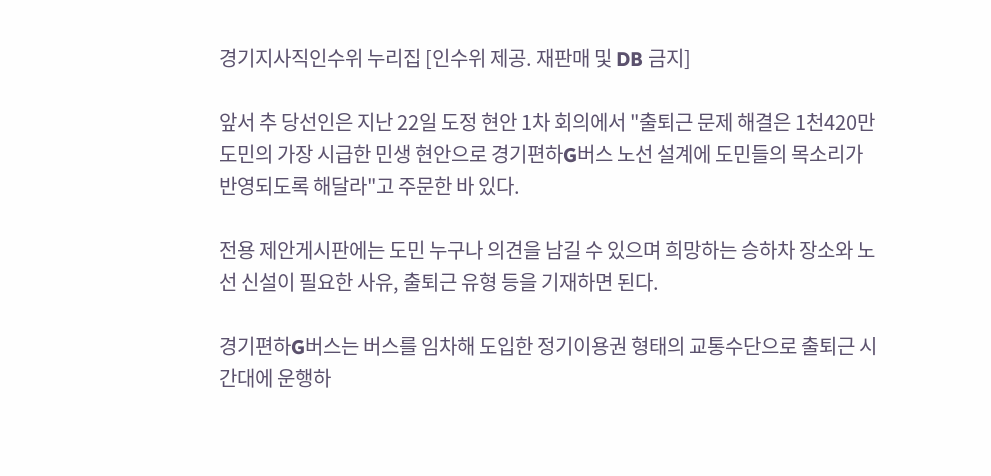경기지사직인수위 누리집 [인수위 제공. 재판매 및 DB 금지]

앞서 추 당선인은 지난 22일 도정 현안 1차 회의에서 "출퇴근 문제 해결은 1천420만 도민의 가장 시급한 민생 현안으로 경기편하G버스 노선 설계에 도민들의 목소리가 반영되도록 해달라"고 주문한 바 있다.

전용 제안게시판에는 도민 누구나 의견을 남길 수 있으며 희망하는 승하차 장소와 노선 신설이 필요한 사유, 출퇴근 유형 등을 기재하면 된다.

경기편하G버스는 버스를 임차해 도입한 정기이용권 형태의 교통수단으로 출퇴근 시간대에 운행하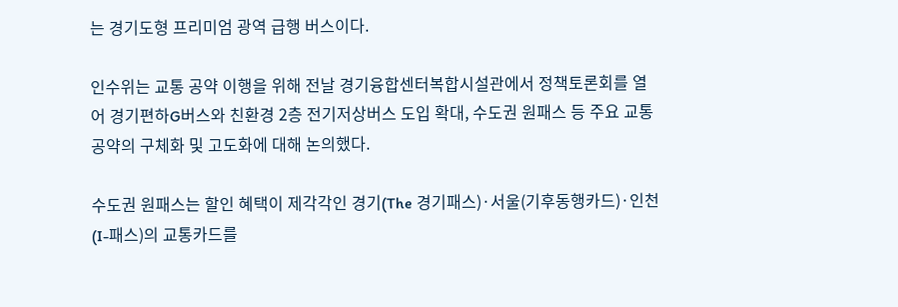는 경기도형 프리미엄 광역 급행 버스이다.

인수위는 교통 공약 이행을 위해 전날 경기융합센터복합시설관에서 정책토론회를 열어 경기편하G버스와 친환경 2층 전기저상버스 도입 확대, 수도권 원패스 등 주요 교통 공약의 구체화 및 고도화에 대해 논의했다.

수도권 원패스는 할인 혜택이 제각각인 경기(The 경기패스)·서울(기후동행카드)·인천(I-패스)의 교통카드를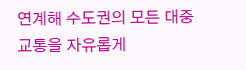연계해 수도권의 모든 대중교통을 자유롭게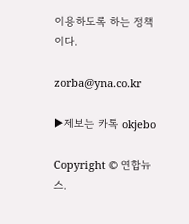이용하도록 하는 정책이다.

zorba@yna.co.kr

▶제보는 카톡 okjebo

Copyright © 연합뉴스.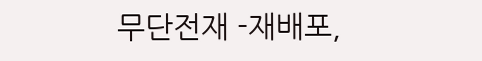무단전재 -재배포,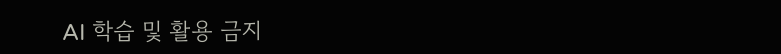AI 학습 및 활용 금지